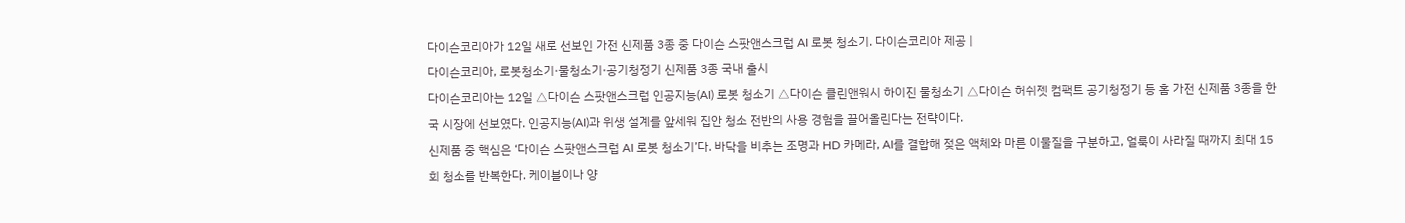다이슨코리아가 12일 새로 선보인 가전 신제품 3종 중 다이슨 스팟앤스크럽 AI 로봇 청소기. 다이슨코리아 제공 |
다이슨코리아, 로봇청소기·물청소기·공기청정기 신제품 3종 국내 출시
다이슨코리아는 12일 △다이슨 스팟앤스크럽 인공지능(AI) 로봇 청소기 △다이슨 클린앤워시 하이진 물청소기 △다이슨 허쉬젯 컴팩트 공기청정기 등 홈 가전 신제품 3종을 한국 시장에 선보였다. 인공지능(AI)과 위생 설계를 앞세워 집안 청소 전반의 사용 경험을 끌어올린다는 전략이다.
신제품 중 핵심은 ‘다이슨 스팟앤스크럽 AI 로봇 청소기’다. 바닥을 비추는 조명과 HD 카메라, AI를 결합해 젖은 액체와 마른 이물질을 구분하고, 얼룩이 사라질 때까지 최대 15회 청소를 반복한다. 케이블이나 양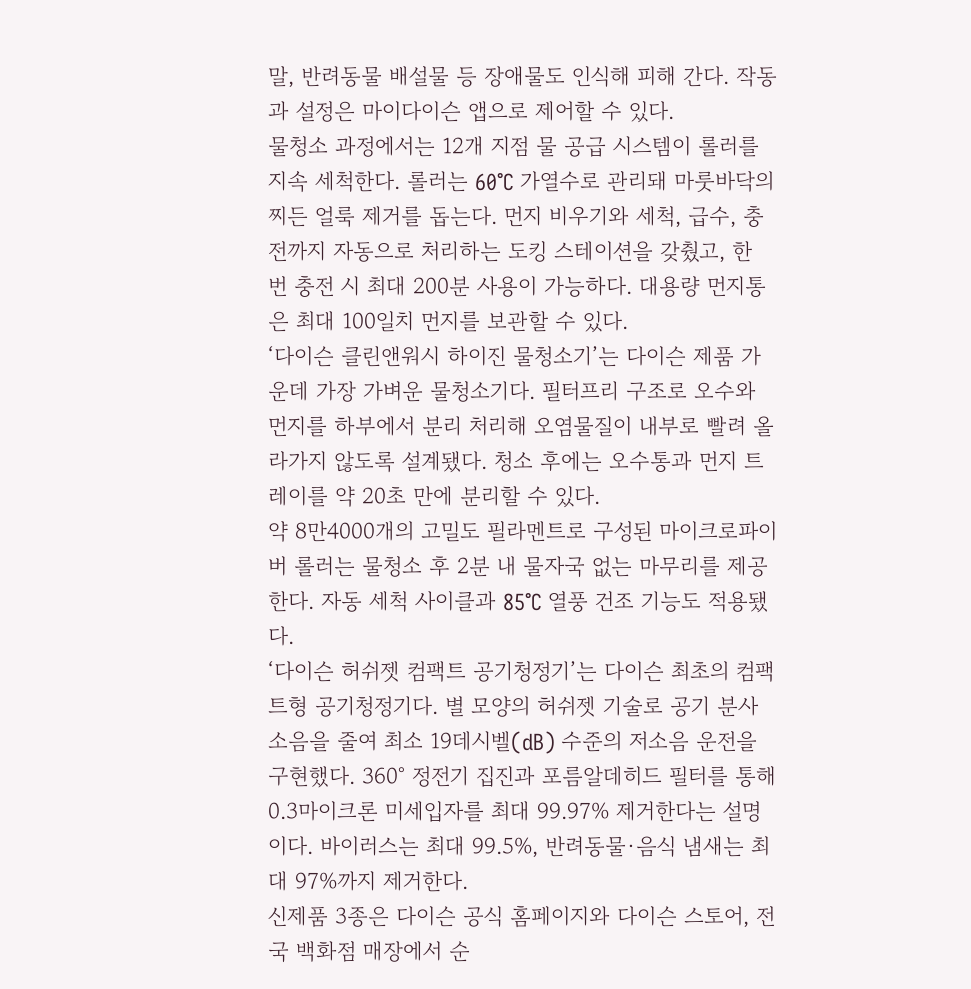말, 반려동물 배설물 등 장애물도 인식해 피해 간다. 작동과 설정은 마이다이슨 앱으로 제어할 수 있다.
물청소 과정에서는 12개 지점 물 공급 시스템이 롤러를 지속 세척한다. 롤러는 60°C 가열수로 관리돼 마룻바닥의 찌든 얼룩 제거를 돕는다. 먼지 비우기와 세척, 급수, 충전까지 자동으로 처리하는 도킹 스테이션을 갖췄고, 한 번 충전 시 최대 200분 사용이 가능하다. 대용량 먼지통은 최대 100일치 먼지를 보관할 수 있다.
‘다이슨 클린앤워시 하이진 물청소기’는 다이슨 제품 가운데 가장 가벼운 물청소기다. 필터프리 구조로 오수와 먼지를 하부에서 분리 처리해 오염물질이 내부로 빨려 올라가지 않도록 설계됐다. 청소 후에는 오수통과 먼지 트레이를 약 20초 만에 분리할 수 있다.
약 8만4000개의 고밀도 필라멘트로 구성된 마이크로파이버 롤러는 물청소 후 2분 내 물자국 없는 마무리를 제공한다. 자동 세척 사이클과 85°C 열풍 건조 기능도 적용됐다.
‘다이슨 허쉬젯 컴팩트 공기청정기’는 다이슨 최초의 컴팩트형 공기청정기다. 별 모양의 허쉬젯 기술로 공기 분사 소음을 줄여 최소 19데시벨(dB) 수준의 저소음 운전을 구현했다. 360° 정전기 집진과 포름알데히드 필터를 통해 0.3마이크론 미세입자를 최대 99.97% 제거한다는 설명이다. 바이러스는 최대 99.5%, 반려동물·음식 냄새는 최대 97%까지 제거한다.
신제품 3종은 다이슨 공식 홈페이지와 다이슨 스토어, 전국 백화점 매장에서 순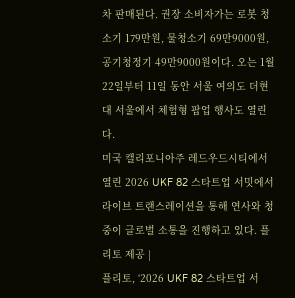차 판매된다. 권장 소비자가는 로봇 청소기 179만원, 물청소기 69만9000원, 공기청정기 49만9000원이다. 오는 1월22일부터 11일 동안 서울 여의도 더현대 서울에서 체험형 팝업 행사도 열린다.
미국 캘리포니아주 레드우드시티에서 열린 2026 UKF 82 스타트업 서밋에서 라이브 트랜스레이션을 통해 연사와 청중이 글로벌 소통을 진행하고 있다. 플리토 제공 |
플리토, ‘2026 UKF 82 스타트업 서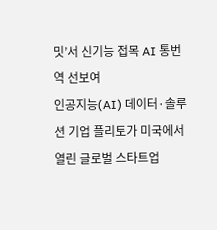밋’서 신기능 접목 AI 통번역 선보여
인공지능(AI) 데이터·솔루션 기업 플리토가 미국에서 열린 글로벌 스타트업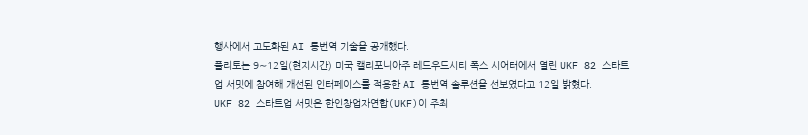행사에서 고도화된 AI 통번역 기술을 공개했다.
플리토는 9∼12일(현지시간) 미국 캘리포니아주 레드우드시티 폭스 시어터에서 열린 UKF 82 스타트업 서밋에 참여해 개선된 인터페이스를 적용한 AI 통번역 솔루션을 선보였다고 12일 밝혔다.
UKF 82 스타트업 서밋은 한인창업자연합(UKF)이 주최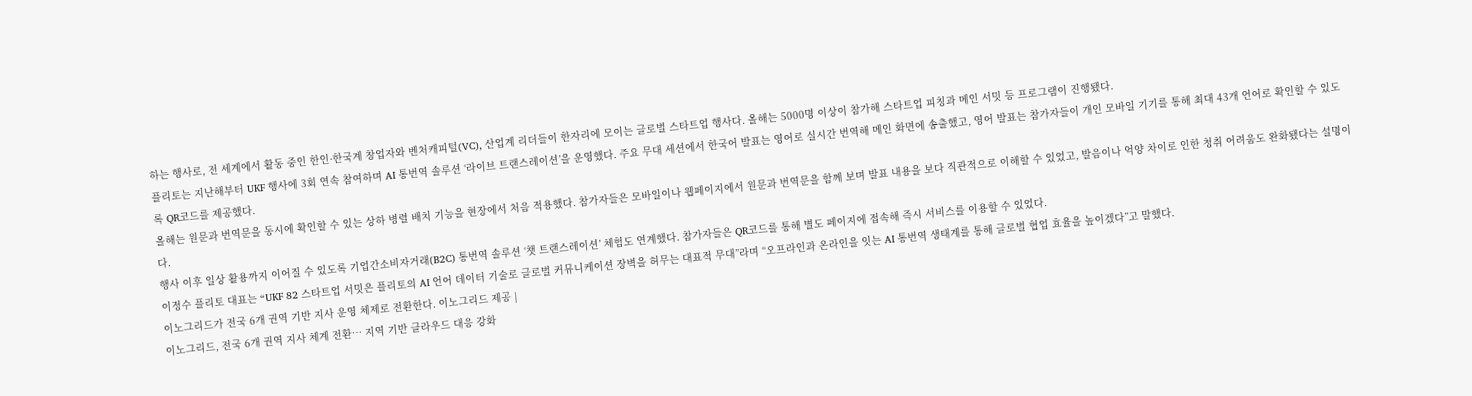하는 행사로, 전 세계에서 활동 중인 한인·한국계 창업자와 벤처캐피털(VC), 산업계 리더들이 한자리에 모이는 글로벌 스타트업 행사다. 올해는 5000명 이상이 참가해 스타트업 피칭과 메인 서밋 등 프로그램이 진행됐다.
플리토는 지난해부터 UKF 행사에 3회 연속 참여하며 AI 통번역 솔루션 ‘라이브 트랜스레이션’을 운영했다. 주요 무대 세션에서 한국어 발표는 영어로 실시간 번역해 메인 화면에 송출했고, 영어 발표는 참가자들이 개인 모바일 기기를 통해 최대 43개 언어로 확인할 수 있도록 QR코드를 제공했다.
올해는 원문과 번역문을 동시에 확인할 수 있는 상하 병렬 배치 기능을 현장에서 처음 적용했다. 참가자들은 모바일이나 웹페이지에서 원문과 번역문을 함께 보며 발표 내용을 보다 직관적으로 이해할 수 있었고, 발음이나 억양 차이로 인한 청취 어려움도 완화됐다는 설명이다.
행사 이후 일상 활용까지 이어질 수 있도록 기업간소비자거래(B2C) 통번역 솔루션 ‘챗 트랜스레이션’ 체험도 연계했다. 참가자들은 QR코드를 통해 별도 페이지에 접속해 즉시 서비스를 이용할 수 있었다.
이정수 플리토 대표는 “UKF 82 스타트업 서밋은 플리토의 AI 언어 데이터 기술로 글로벌 커뮤니케이션 장벽을 허무는 대표적 무대”라며 “오프라인과 온라인을 잇는 AI 통번역 생태계를 통해 글로벌 협업 효율을 높이겠다”고 말했다.
이노그리드가 전국 6개 권역 기반 지사 운영 체제로 전환한다. 이노그리드 제공 |
이노그리드, 전국 6개 권역 지사 체계 전환… 지역 기반 클라우드 대응 강화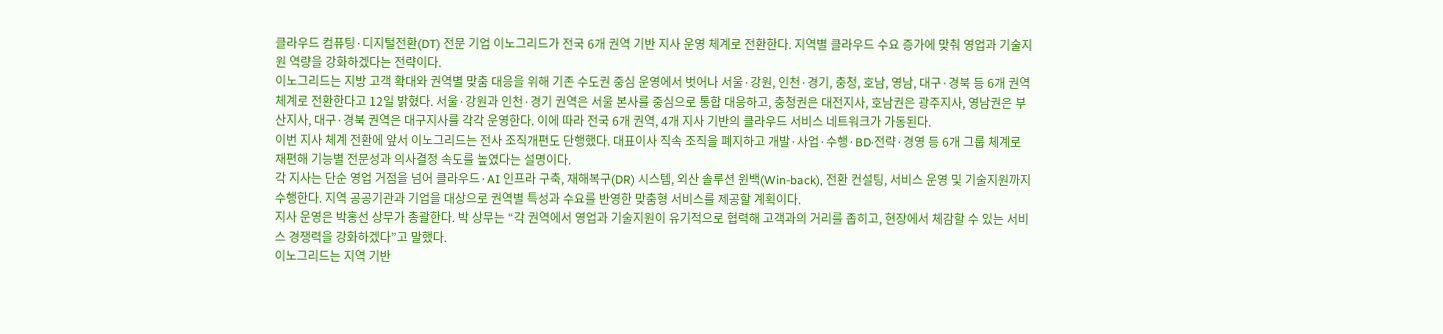클라우드 컴퓨팅·디지털전환(DT) 전문 기업 이노그리드가 전국 6개 권역 기반 지사 운영 체계로 전환한다. 지역별 클라우드 수요 증가에 맞춰 영업과 기술지원 역량을 강화하겠다는 전략이다.
이노그리드는 지방 고객 확대와 권역별 맞춤 대응을 위해 기존 수도권 중심 운영에서 벗어나 서울·강원, 인천·경기, 충청, 호남, 영남, 대구·경북 등 6개 권역 체계로 전환한다고 12일 밝혔다. 서울·강원과 인천·경기 권역은 서울 본사를 중심으로 통합 대응하고, 충청권은 대전지사, 호남권은 광주지사, 영남권은 부산지사, 대구·경북 권역은 대구지사를 각각 운영한다. 이에 따라 전국 6개 권역, 4개 지사 기반의 클라우드 서비스 네트워크가 가동된다.
이번 지사 체계 전환에 앞서 이노그리드는 전사 조직개편도 단행했다. 대표이사 직속 조직을 폐지하고 개발·사업·수행·BD·전략·경영 등 6개 그룹 체계로 재편해 기능별 전문성과 의사결정 속도를 높였다는 설명이다.
각 지사는 단순 영업 거점을 넘어 클라우드·AI 인프라 구축, 재해복구(DR) 시스템, 외산 솔루션 윈백(Win-back), 전환 컨설팅, 서비스 운영 및 기술지원까지 수행한다. 지역 공공기관과 기업을 대상으로 권역별 특성과 수요를 반영한 맞춤형 서비스를 제공할 계획이다.
지사 운영은 박홍선 상무가 총괄한다. 박 상무는 “각 권역에서 영업과 기술지원이 유기적으로 협력해 고객과의 거리를 좁히고, 현장에서 체감할 수 있는 서비스 경쟁력을 강화하겠다”고 말했다.
이노그리드는 지역 기반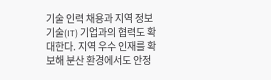기술 인력 채용과 지역 정보기술(IT) 기업과의 협력도 확대한다. 지역 우수 인재를 확보해 분산 환경에서도 안정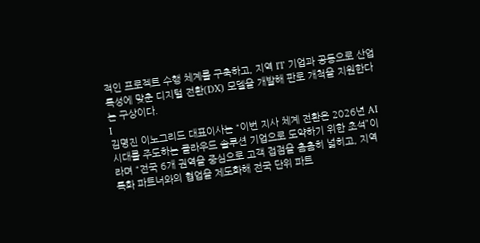적인 프로젝트 수행 체계를 구축하고, 지역 IT 기업과 공동으로 산업 특성에 맞춘 디지털 전환(DX) 모델을 개발해 판로 개척을 지원한다는 구상이다.
I
김명진 이노그리드 대표이사는 “이번 지사 체계 전환은 2026년 AI 시대를 주도하는 클라우드 솔루션 기업으로 도약하기 위한 초석”이라며 “전국 6개 권역을 중심으로 고객 접점을 촘촘히 넓히고, 지역 특화 파트너와의 협업을 제도화해 전국 단위 파트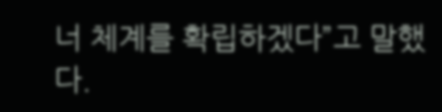너 체계를 확립하겠다”고 말했다.